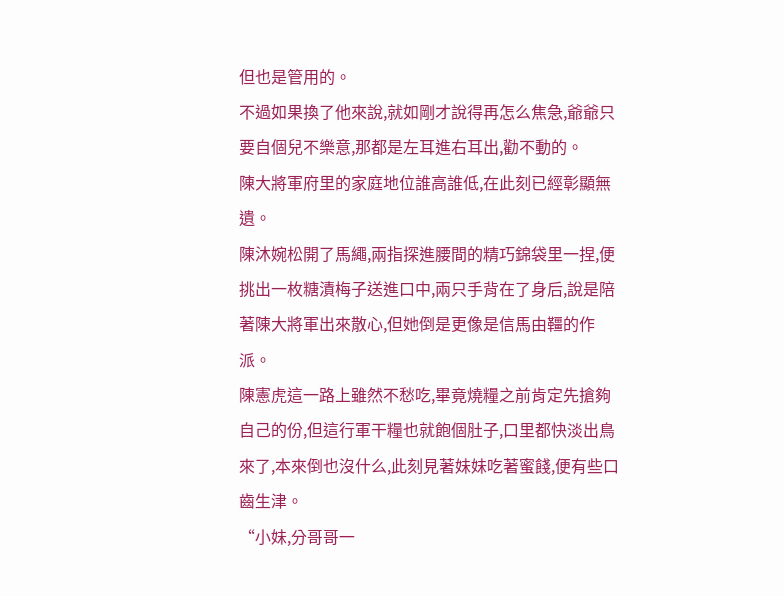但也是管用的。
不過如果換了他來說,就如剛才說得再怎么焦急,爺爺只要自個兒不樂意,那都是左耳進右耳出,勸不動的。
陳大將軍府里的家庭地位誰高誰低,在此刻已經彰顯無遺。
陳沐婉松開了馬繩,兩指探進腰間的精巧錦袋里一捏,便挑出一枚糖漬梅子送進口中,兩只手背在了身后,說是陪著陳大將軍出來散心,但她倒是更像是信馬由韁的作派。
陳憲虎這一路上雖然不愁吃,畢竟燒糧之前肯定先搶夠自己的份,但這行軍干糧也就飽個肚子,口里都快淡出鳥來了,本來倒也沒什么,此刻見著妹妹吃著蜜餞,便有些口齒生津。
“小妹,分哥哥一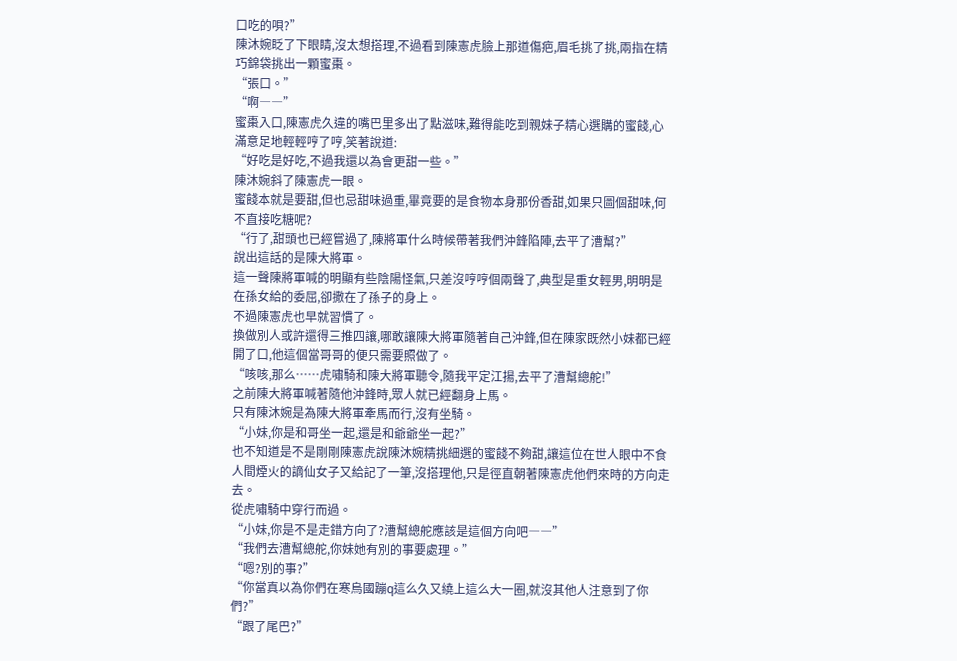口吃的唄?”
陳沐婉眨了下眼睛,沒太想搭理,不過看到陳憲虎臉上那道傷疤,眉毛挑了挑,兩指在精巧錦袋挑出一顆蜜棗。
“張口。”
“啊――”
蜜棗入口,陳憲虎久違的嘴巴里多出了點滋味,難得能吃到親妹子精心選購的蜜餞,心滿意足地輕輕哼了哼,笑著說道:
“好吃是好吃,不過我還以為會更甜一些。”
陳沐婉斜了陳憲虎一眼。
蜜餞本就是要甜,但也忌甜味過重,畢竟要的是食物本身那份香甜,如果只圖個甜味,何不直接吃糖呢?
“行了,甜頭也已經嘗過了,陳將軍什么時候帶著我們沖鋒陷陣,去平了漕幫?”
說出這話的是陳大將軍。
這一聲陳將軍喊的明顯有些陰陽怪氣,只差沒哼哼個兩聲了,典型是重女輕男,明明是在孫女給的委屈,卻撒在了孫子的身上。
不過陳憲虎也早就習慣了。
換做別人或許還得三推四讓,哪敢讓陳大將軍隨著自己沖鋒,但在陳家既然小妹都已經開了口,他這個當哥哥的便只需要照做了。
“咳咳,那么……虎嘯騎和陳大將軍聽令,隨我平定江揚,去平了漕幫總舵!”
之前陳大將軍喊著隨他沖鋒時,眾人就已經翻身上馬。
只有陳沐婉是為陳大將軍牽馬而行,沒有坐騎。
“小妹,你是和哥坐一起,還是和爺爺坐一起?”
也不知道是不是剛剛陳憲虎說陳沐婉精挑細選的蜜餞不夠甜,讓這位在世人眼中不食人間煙火的謫仙女子又給記了一筆,沒搭理他,只是徑直朝著陳憲虎他們來時的方向走去。
從虎嘯騎中穿行而過。
“小妹,你是不是走錯方向了?漕幫總舵應該是這個方向吧――”
“我們去漕幫總舵,你妹她有別的事要處理。”
“嗯?別的事?”
“你當真以為你們在寒烏國蹦q這么久又繞上這么大一圈,就沒其他人注意到了你們?”
“跟了尾巴?”